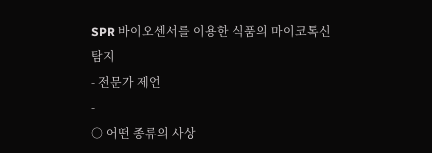SPR 바이오센서를 이용한 식품의 마이코톡신 탐지
- 전문가 제언
-
○ 어떤 종류의 사상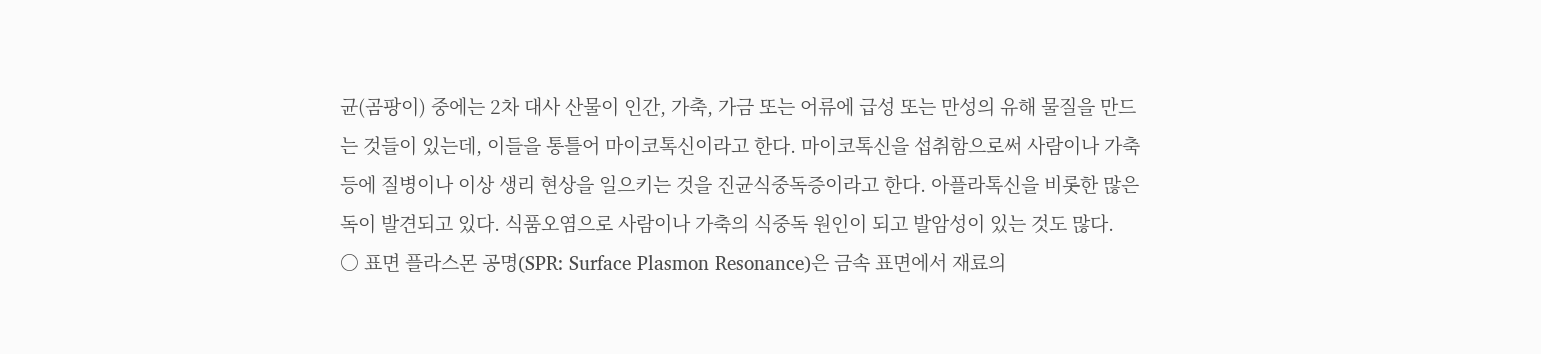균(곰팡이) 중에는 2차 대사 산물이 인간, 가축, 가금 또는 어류에 급성 또는 만성의 유해 물질을 만드는 것들이 있는데, 이들을 통틀어 마이코톡신이라고 한다. 마이코톡신을 섭취함으로써 사람이나 가축 등에 질병이나 이상 생리 현상을 일으키는 것을 진균식중독증이라고 한다. 아플라톡신을 비롯한 많은 독이 발견되고 있다. 식품오염으로 사람이나 가축의 식중독 원인이 되고 발암성이 있는 것도 많다.
○ 표면 플라스몬 공명(SPR: Surface Plasmon Resonance)은 금속 표면에서 재료의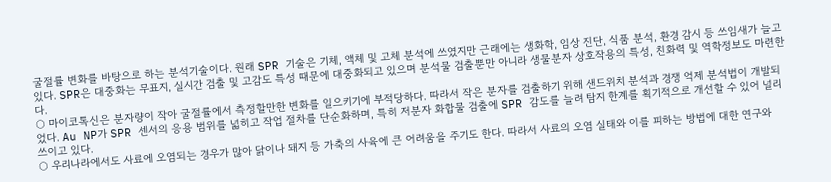굴절률 변화를 바탕으로 하는 분석기술이다. 원래 SPR 기술은 기체, 액체 및 고체 분석에 쓰였지만 근래에는 생화학, 임상 진단, 식품 분석, 환경 감시 등 쓰임새가 늘고 있다. SPR은 대중화는 무표지, 실시간 검출 및 고감도 특성 때문에 대중화되고 있으며 분석물 검출뿐만 아니라 생물분자 상호작용의 특성, 친화력 및 역학정보도 마련한다.
○ 마이코톡신은 분자량이 작아 굴절률에서 측정할만한 변화를 일으키기에 부적당하다. 따라서 작은 분자를 검출하기 위해 샌드위치 분석과 경쟁 억제 분석법이 개발되었다. Au NP가 SPR 센서의 응용 범위를 넓히고 작업 절차를 단순화하며, 특히 저분자 화합물 검출에 SPR 감도를 늘려 탐지 한계를 획기적으로 개선할 수 있어 널리 쓰이고 있다.
○ 우리나라에서도 사료에 오염되는 경우가 많아 닭이나 돼지 등 가축의 사육에 큰 어려움을 주기도 한다. 따라서 사료의 오염 실태와 이를 피하는 방법에 대한 연구와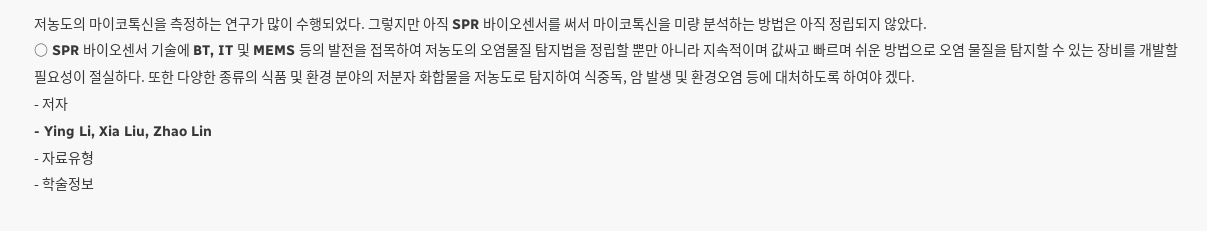저농도의 마이코톡신을 측정하는 연구가 많이 수행되었다. 그렇지만 아직 SPR 바이오센서를 써서 마이코톡신을 미량 분석하는 방법은 아직 정립되지 않았다.
○ SPR 바이오센서 기술에 BT, IT 및 MEMS 등의 발전을 접목하여 저농도의 오염물질 탐지법을 정립할 뿐만 아니라 지속적이며 값싸고 빠르며 쉬운 방법으로 오염 물질을 탐지할 수 있는 장비를 개발할 필요성이 절실하다. 또한 다양한 종류의 식품 및 환경 분야의 저분자 화합물을 저농도로 탐지하여 식중독, 암 발생 및 환경오염 등에 대처하도록 하여야 겠다.
- 저자
- Ying Li, Xia Liu, Zhao Lin
- 자료유형
- 학술정보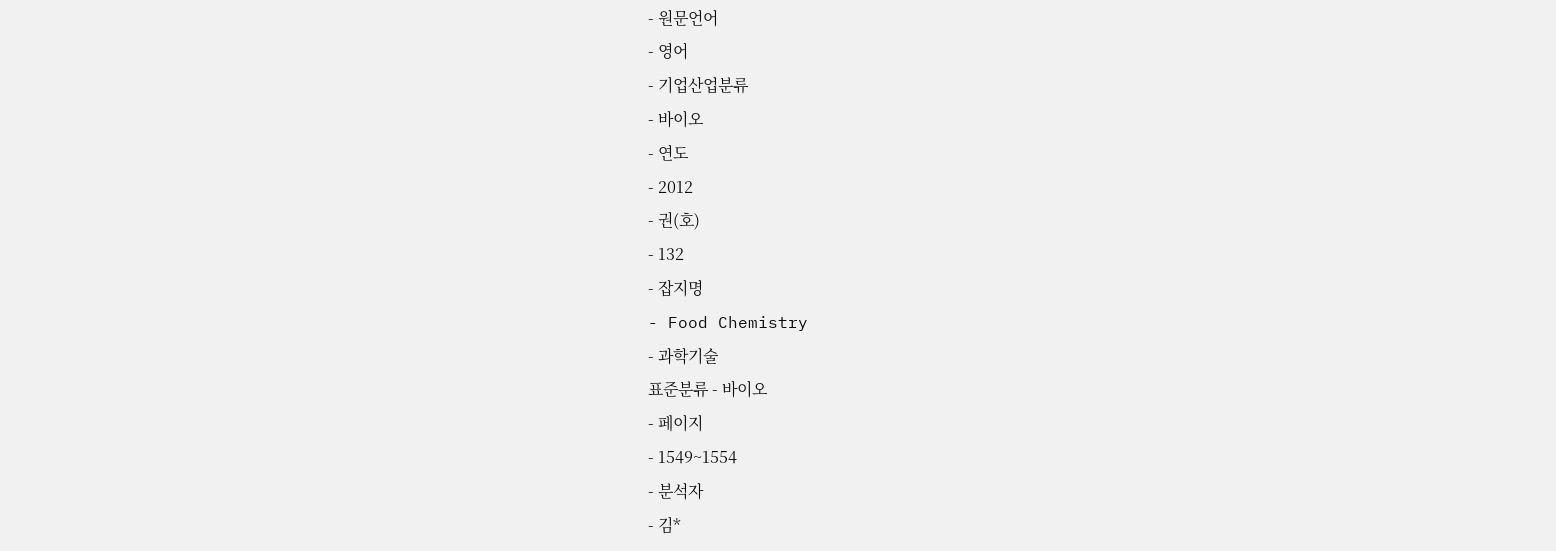- 원문언어
- 영어
- 기업산업분류
- 바이오
- 연도
- 2012
- 권(호)
- 132
- 잡지명
- Food Chemistry
- 과학기술
표준분류 - 바이오
- 페이지
- 1549~1554
- 분석자
- 김*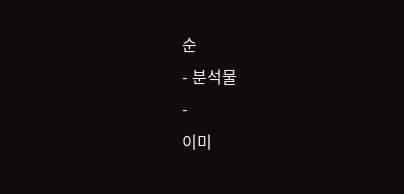순
- 분석물
-
이미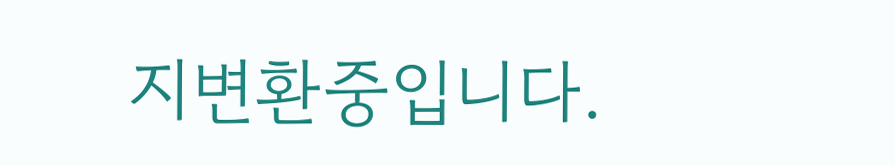지변환중입니다.